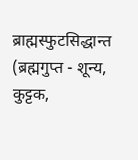ब्राह्मस्फुटसिद्धान्त (ब्रह्मगुप्त - शून्य, कुट्टक,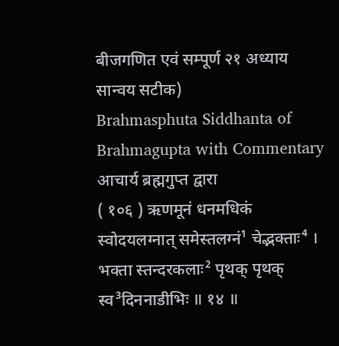बीजगणित एवं सम्पूर्ण २१ अध्याय सान्वय सटीक)
Brahmasphuta Siddhanta of Brahmagupta with Commentary
आचार्य ब्रह्मगुप्त द्वारा
( १०६ ) ऋणमूनं धनमधिकं स्वोदयलग्नात् समेस्तलग्नं¹ चेद्भक्ताः⁴ । भक्ता स्तन्दरकलाः² पृथक् पृथक् स्व³दिननाडीभिः ॥ १४ ॥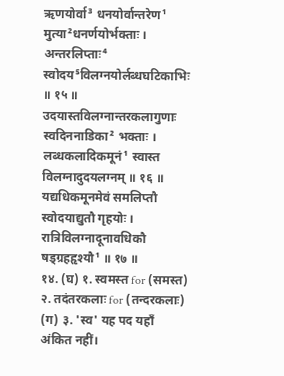ऋणयोर्वा³ धनयोर्वान्तरेण¹ मुत्या²धनर्णयोर्भक्ताः । अन्तरलिप्ताः⁴ स्वोदय⁵विलग्नयोर्लब्धघटिकाभिः ॥ १५ ॥ उदयास्तविलग्नान्तरकलागुणाः स्वदिननाडिका² भक्ताः । लब्धकलादिकमूनं¹ स्वास्त विलग्नादुदयलग्नम् ॥ १६ ॥ यद्यधिकमूनमेवं समलिप्तौ स्वोदयाद्युतौ गृहयोः । रात्रिविलग्नादूनावधिकौ षड्ग्रहहृश्यौ¹ ॥ १७ ॥
१४. (घ) १. स्वमस्त for (समस्त)
२. तदंतरकलाः for (तन्दरकलाः)
(ग) ३. 'स्व' यह पद यहाँ अंकित नहीं।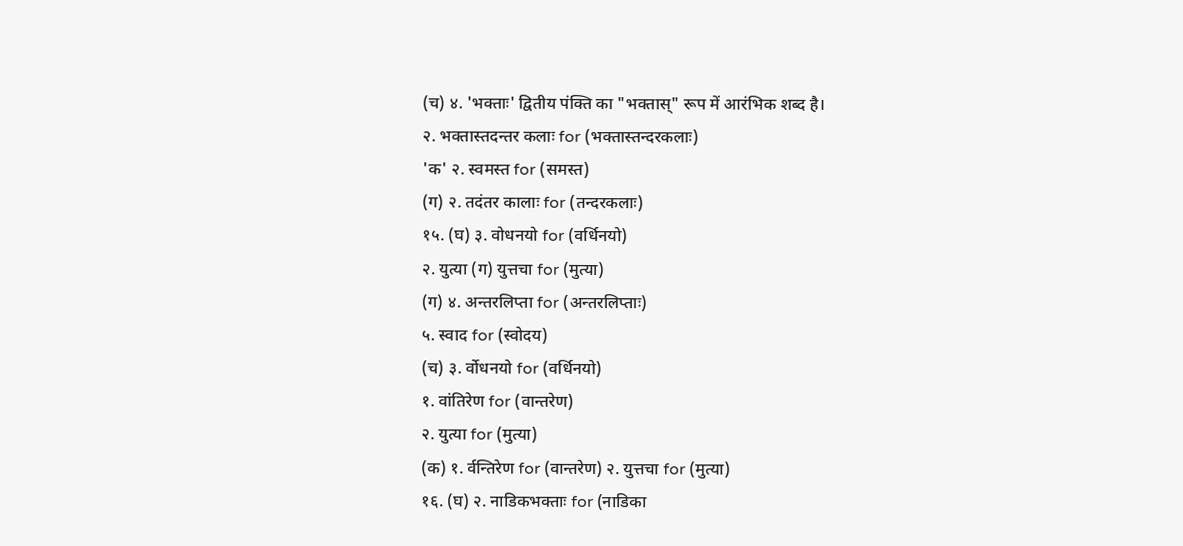(च) ४. 'भक्ताः' द्वितीय पंक्ति का "भक्तास्" रूप में आरंभिक शब्द है।
२. भक्तास्तदन्तर कलाः for (भक्तास्तन्दरकलाः)
'क' २. स्वमस्त for (समस्त)
(ग) २. तदंतर कालाः for (तन्दरकलाः)
१५. (घ) ३. वोधनयो for (वर्धिनयो)
२. युत्या (ग) युत्तचा for (मुत्या)
(ग) ४. अन्तरलिप्ता for (अन्तरलिप्ताः)
५. स्वाद for (स्वोदय)
(च) ३. र्वोधनयो for (वर्धिनयो)
१. वांतिरेण for (वान्तरेण)
२. युत्या for (मुत्या)
(क) १. र्वन्तिरेण for (वान्तरेण) २. युत्तचा for (मुत्या)
१६. (घ) २. नाडिकभक्ताः for (नाडिका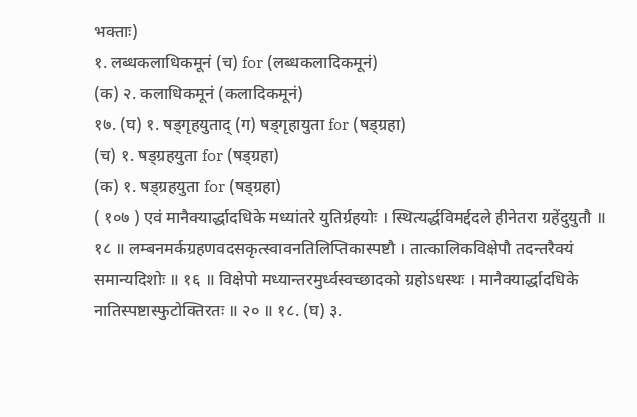भक्ताः)
१. लब्धकलाधिकमूनं (च) for (लब्धकलादिकमूनं)
(क) २. कलाधिकमूनं (कलादिकमूनं)
१७. (घ) १. षड्गृहयुताद् (ग) षड्गृहायुता for (षड्ग्रहा)
(च) १. षड्ग्रहयुता for (षड्ग्रहा)
(क) १. षड्ग्रहयुता for (षड्ग्रहा)
( १०७ ) एवं मानैक्यार्द्धादधिके मध्यांतरे युतिर्ग्रहयोः । स्थित्यर्द्धविमर्द्ददले हीनेतरा ग्रहेंदुयुतौ ॥ १८ ॥ लम्बनमर्कग्रहणवदसकृत्स्वावनतिलिप्तिकास्पष्टौ । तात्कालिकविक्षेपौ तदन्तरैक्यं समान्यदिशोः ॥ १६ ॥ विक्षेपो मध्यान्तरमुर्ध्वस्वच्छादको ग्रहोऽधस्थः । मानैक्यार्द्धादधिके नातिस्पष्टास्फुटोक्तिरतः ॥ २० ॥ १८. (घ) ३.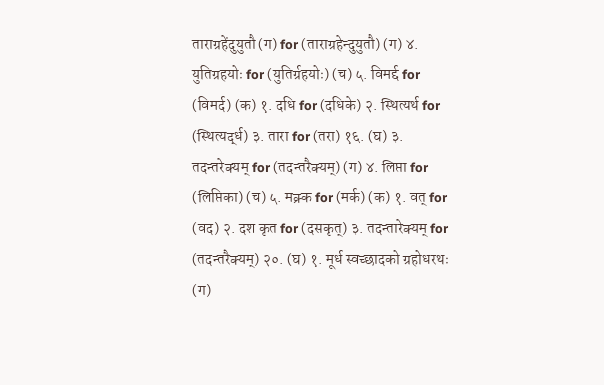ताराग्रहेंदुयुतौ (ग) for (ताराग्रहेन्दुयुतौ) (ग) ४. युतिग्रहयोः for (युतिर्ग्रहयोः) (च) ५. विमर्द्द for (विमर्द) (क) १. दधि for (दधिके) २. स्थित्यर्थ for (स्थित्यर्द्ध) ३. तारा for (तरा) १६. (घ) ३. तदन्तरेक्यम् for (तदन्तरैक्यम्) (ग) ४. लिप्ता for (लिप्तिका) (च) ५. मक्र्क for (मर्क) (क) १. वत् for (वद) २. दश कृत for (दसकृत्) ३. तदन्तारेक्यम् for (तदन्तरैक्यम्) २०. (घ) १. मूर्ध स्वच्छादको ग्रहोधरथः (ग)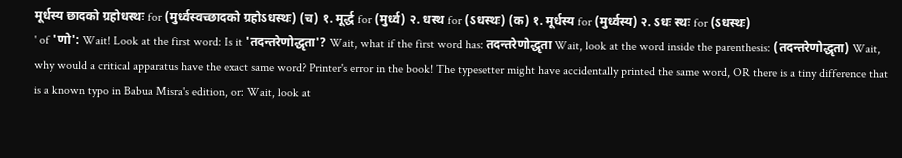मूर्धस्य छादको ग्रहोधस्थः for (मुर्ध्वस्वच्छादको ग्रहोऽधस्थः) (च) १. मूर्द्ध for (मुर्ध्व) २. धस्थ for (ऽधस्थः) (क) १. मूर्धस्य for (मुर्ध्वस्य) २. ऽधः स्थः for (ऽधस्थः)
' of 'णो': Wait! Look at the first word: Is it 'तदन्तरेणोद्धृता'? Wait, what if the first word has: तदन्तरेणोद्धृता Wait, look at the word inside the parenthesis: (तदन्तरेणोद्धृता) Wait, why would a critical apparatus have the exact same word? Printer's error in the book! The typesetter might have accidentally printed the same word, OR there is a tiny difference that is a known typo in Babua Misra's edition, or: Wait, look at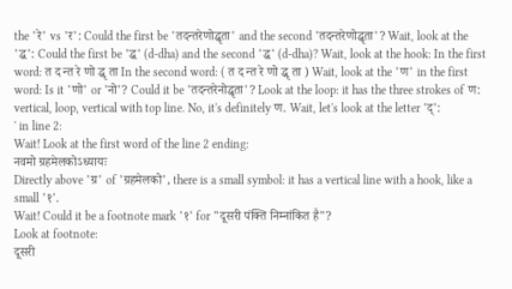the 'रे' vs 'र': Could the first be 'तदन्तरेणोद्धृता' and the second 'तदन्तरेणोद्धृता'? Wait, look at the 'द्ध': Could the first be 'द्ध' (d-dha) and the second 'द्ध' (d-dha)? Wait, look at the hook: In the first word: त द न्त रे णो द्धृ ता In the second word: ( त द न्त रे णो द्धृ ता ) Wait, look at the 'ण' in the first word: Is it 'णो' or 'नो'? Could it be 'तदन्तरेनोद्धृता'? Look at the loop: it has the three strokes of ण: vertical, loop, vertical with top line. No, it's definitely ण. Wait, let's look at the letter 'द्':
' in line 2:
Wait! Look at the first word of the line 2 ending:
नवमो ग्रहमेलकोऽध्यायः
Directly above 'ग्र' of 'ग्रहमेलको', there is a small symbol: it has a vertical line with a hook, like a small '१'.
Wait! Could it be a footnote mark '१' for "दूसरी पंक्ति निम्नांकित है"?
Look at footnote:
दूसरी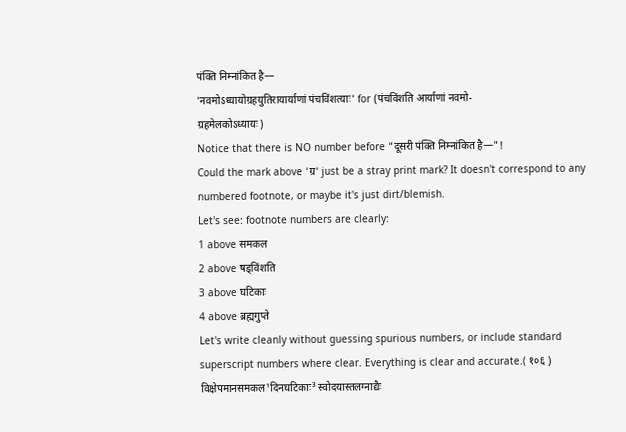पंक्ति निम्नांकित है—
'नवमोऽध्यायोग्रहयुतिरायार्याणां पंचविंशत्याः' for (पंचविंशति आर्याणां नवमो-
ग्रहमेलकोऽध्यायः)
Notice that there is NO number before "दूसरी पंक्ति निम्नांकित है—"!
Could the mark above 'ग्र' just be a stray print mark? It doesn't correspond to any numbered footnote, or maybe it's just dirt/blemish.
Let's see: footnote numbers are clearly:
1 above समकल
2 above षड्विंशति
3 above घटिकाः
4 above ब्रह्मगुप्ते
Let's write cleanly without guessing spurious numbers, or include standard superscript numbers where clear. Everything is clear and accurate.( १०६ ) विक्षेपमानसमकल¹दिनघटिकाः³ स्वोदयास्तलग्नाद्यैः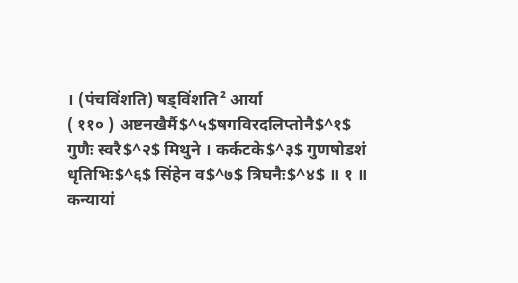। (पंचविंशति) षड्विंशति² आर्या
( ११० ) अष्टनखैर्मै$^५$षगविरदलिप्तोनै$^१$ गुणैः स्वरै$^२$ मिथुने । कर्कटके$^३$ गुणषोडशं धृतिभिः$^६$ सिंहेन व$^७$ त्रिघनैः$^४$ ॥ १ ॥ कन्यायां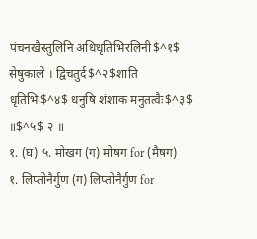पंचनखैस्तुलिनि अधिधृतिभिरलिनी$^१$ सेषुकाले । द्विचतुर्द$^२$शाति धृतिभि$^४$ धनुषि शंशाक मनुतत्वैः$^३$ ॥$^५$ २ ॥
१. (घ) ५. मोखग (ग) मोषग for (मैषग)
१. लिप्तोनैर्गुण (ग) लिप्तोनैर्गुण for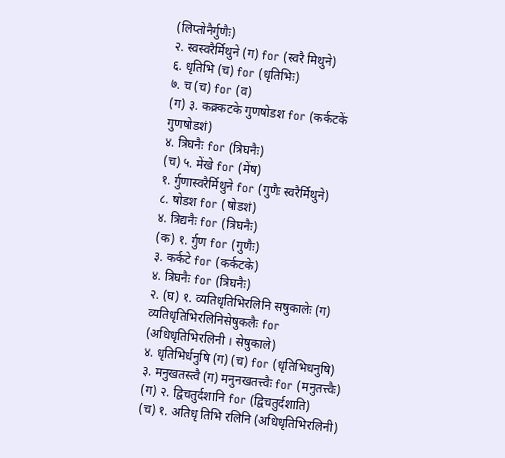(लिप्तोनैर्गुणैः)
२. स्वस्वरैर्मिथुने (ग) for (स्वरै मिथुने)
६. धृतिभि (च) for (धृतिभिः)
७. च (च) for (व)
(ग) ३. कक्र्कटके गुणषोडश for (कर्कटकें गुणषोडशं)
४. त्रिघनैः for (त्रिघनैः)
(च) ५. मेंखे for (मेंष)
१. र्गुणास्वरैर्मिथुने for (गुणैः स्वरैर्मिथुने)
८. षोडश for (षोडशं)
४. त्रिद्यनैः for (त्रिघनैः)
(क) १. र्गुण for (गुणैः)
३. कर्कटे for (कर्कटके)
४. त्रिघनैः for (त्रिघनैः)
२. (घ) १. व्यतिधृतिभिरलिनि सषुकालेः (ग) व्यतिधृतिभिरलिनिसेषुकलैः for
(अधिधृतिभिरलिनी । सेषुकाले)
४. धृतिभिर्धनुषि (ग) (च) for (धृतिभिधनुषि)
३. मनुखतस्त्वै (ग) मनुनखतत्त्वैः for (मनुतत्त्वैः)
(ग) २. द्विचतुर्दशानि for (द्विचतुर्दशाति)
(च) १. अतिधृ तिभि रलिनि (अधिधृतिभिरलिनी)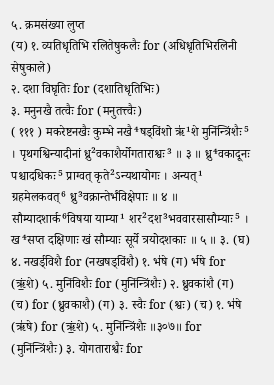५. क्रमसंख्या लुप्त
(य) १. व्यतिधृतिभि रलितेषुकलैः for (अधिधृतिभिरलिनी सेषुकाले)
२. दशा विघृतिः for (दशातिधृतिभिः)
३. मनुनखै तत्वैः for (मनुतत्त्वैः)
( १११ ) मकरेष्टनखैः कुम्भे नखै⁴षड्विंशो ऋ॑¹शे मुनिंन्त्रिंशैः⁵ । पृथगश्विन्यादीनां ध्रु²वकाशैर्योगताराश्वः³ ॥ ३ ॥ ध्रु⁴वकादूनः पश्चादधिकः⁵ प्राग्वत् कृते²ऽन्यथायोगः । अन्यत्¹ ग्रहमेलकवत्⁶ ध्रु³वक्रान्तेर्भंविक्षेपाः ॥ ४ ॥ सौम्यादशार्क⁶विषया याम्या¹ शर²दश³भववारसासौम्याः⁵ । ख⁴सप्त दक्षिणाः खं सौम्याः सूर्ये त्रयोदशकाः ॥ ५ ॥ ३. (घ) ४. नखर्ड्विशै for (नखषड्विंशै) १. भ॑षे (ग) र्भषे for (ऋं॒शे) ५. मुनिंविशैः for (मुनिंन्त्रिंशैः) २. ध्रुवकांशै (ग) (च) for (ध्रुवकाशै) (ग) ३. स्वैः for (श्वः) (च) १. भ॑षे (ऋ॑षे) for (ऋं॒शे) ५. मुनिंन्त्रिंशैः ॥३०७॥ for (मुनिंन्त्रिंशैः) ३. योगताराश्वैः for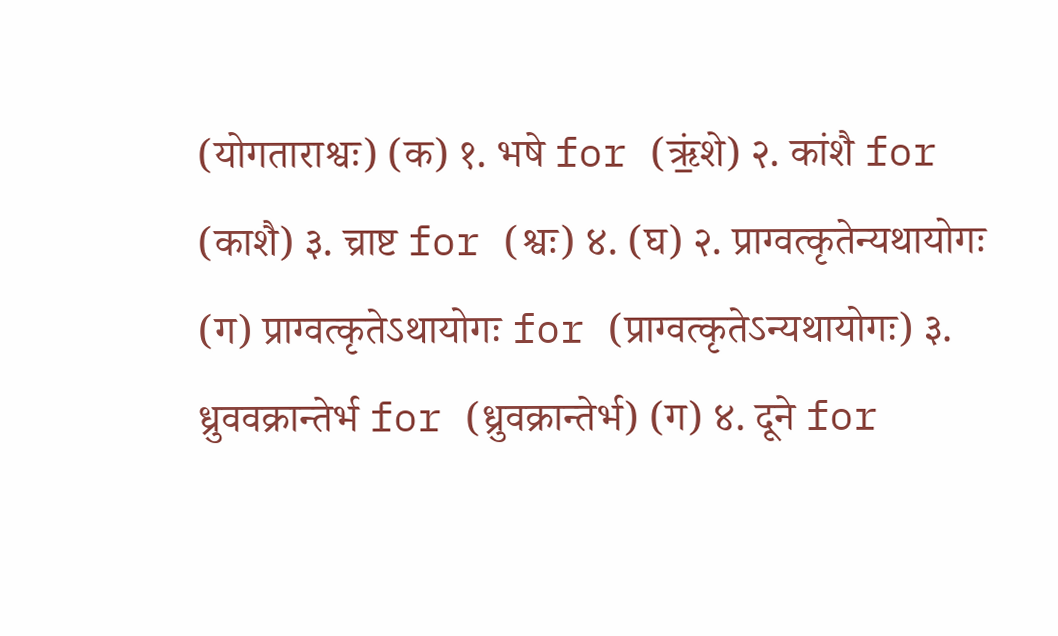(योगताराश्वः) (क) १. भषे for (ऋं॒शे) २. कांशै for (काशै) ३. च्राष्ट for (श्वः) ४. (घ) २. प्राग्वत्कृतेन्यथायोगः (ग) प्राग्वत्कृतेऽथायोगः for (प्राग्वत्कृतेऽन्यथायोगः) ३. ध्रुववक्रान्तेर्भ for (ध्रुवक्रान्तेर्भ) (ग) ४. दूने for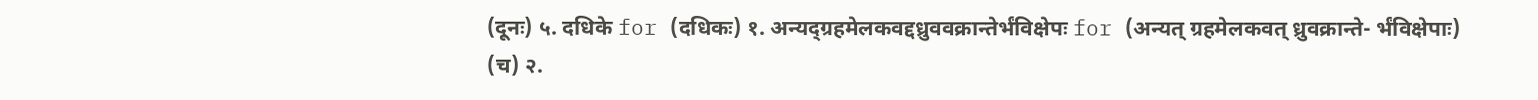(दूनः) ५. दधिके for (दधिकः) १. अन्यद्ग्रहमेलकवद्दध्रुववक्रान्तेर्भंविक्षेपः for (अन्यत् ग्रहमेलकवत् ध्रुवक्रान्ते- र्भंविक्षेपाः) (च) २.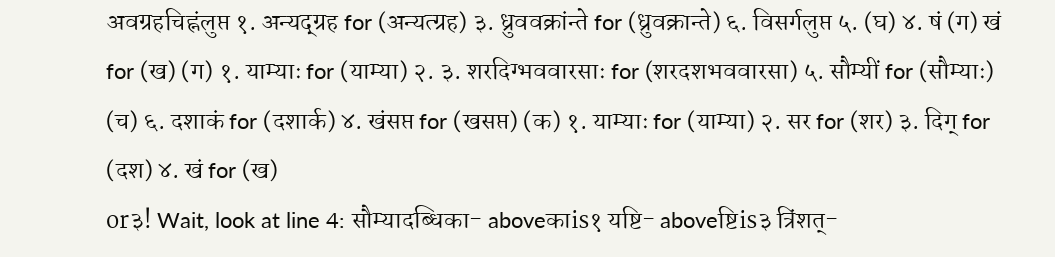अवग्रहचिह्नंलुप्त १. अन्यद्ग्रह for (अन्यत्ग्रह) ३. ध्रुववक्रांन्ते for (ध्रुवक्रान्ते) ६. विसर्गलुप्त ५. (घ) ४. षं (ग) खं for (ख) (ग) १. याम्याः for (याम्या) २. ३. शरदिग्भववारसाः for (शरदशभववारसा) ५. सौम्यीं for (सौम्याः) (च) ६. दशाकं for (दशार्क) ४. खंसप्त for (खसप्त) (क) १. याम्याः for (याम्या) २. सर for (शर) ३. दिग् for (दश) ४. खं for (ख)
or३! Wait, look at line 4: सौम्यादब्धिका- aboveकाis१ यष्टि- aboveष्टिis३ त्रिंशत्-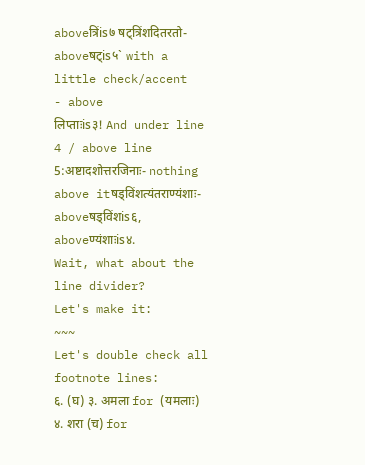aboveत्रिंis७ षट्त्रिंशदितरतो- aboveषट्is५` with a little check/accent
- above
लिप्ताःis३! And under line 4 / above line 5:अष्टादशोत्तरजिनाः- nothing above itषड्विंशत्यंतराण्यंशाः- aboveषड्विंशis६, aboveण्यंशाःis४.
Wait, what about the line divider?
Let's make it:
~~~
Let's double check all footnote lines:
६. (घ) ३. अमला for (यमलाः)
४. शरा (च) for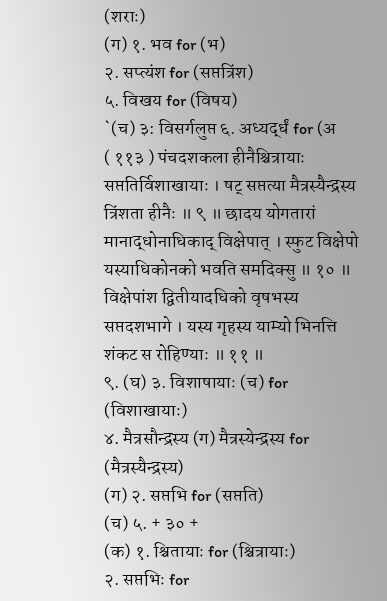(शराः)
(ग) १. भव for (भ)
२. सप्त्यंश for (सप्तत्रिंश)
५. विखय for (विषय)
`(च) ३: विसर्गलुप्त ६. अध्यर्द्धं for (अ
( ११३ ) पंचदशकला हीनैश्चित्रायाः सप्ततिर्विशाखायाः । षट् सप्तत्या मैत्रस्यैन्द्रस्य त्रिंशता हीनैः ॥ ९ ॥ छादय योगतारां मानाद्धोनाधिकाद् विक्षेपात् । स्फुट विक्षेपो यस्याधिकोनको भवति समदिक्सु ॥ १० ॥ विक्षेपांश द्वितीयादधिको वृषभस्य सप्तदशभागे । यस्य गृहस्य याम्यो भिनत्ति शंकट स रोहिण्याः ॥ ११ ॥
९. (घ) ३. विशाषायाः (च) for (विशाखायाः)
४. मैत्रसौन्द्रस्य (ग) मैत्रस्येन्द्रस्य for (मैत्रस्यैन्द्रस्य)
(ग) २. सप्तभि for (सप्तति)
(च) ५. + ३० +
(क) १. श्चितायाः for (श्चित्रायाः)
२. सप्तभिः for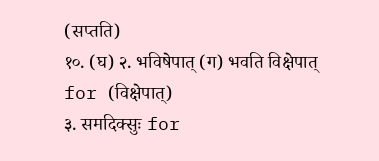(सप्तति)
१०. (घ) २. भविषेपात् (ग) भवति विक्षेपात् for (विक्षेपात्)
३. समदिक्सुः for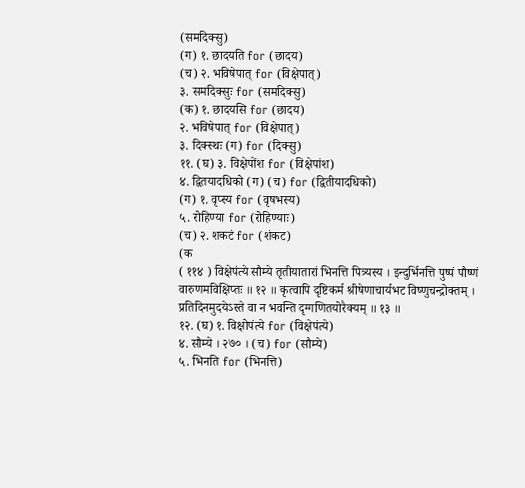(समदिक्सु)
(ग) १. छादयति for (छादय)
(च) २. भविषेपात् for (विक्षेपात्)
३. समदिक्सुः for (समदिक्सु)
(क) १. छादयसि for (छादय)
२. भविषेपात् for (विक्षेपात्)
३. दिक्स्थः (ग) for (दिक्सु)
११. (घ) ३. विक्षेपोंश for (विक्षेपांश)
४. द्वितयादधिको (ग) (च) for (द्वितीयादधिको)
(ग) १. वृप्स्य for (वृषभस्य)
५. रोहिण्या for (रोहिण्याः)
(च) २. शकटं for (शंकट)
(क
( ११४ ) विक्षेपंत्ये सौम्ये तृतीयातारां भिनत्ति पित्र्यस्य । इन्दुर्भिनत्ति पुष्पं पौष्णं वारुणमविक्षिप्तः ॥ १२ ॥ कृत्वापि दृष्टिकर्म श्रीषेणाचार्यभट विष्णुचन्द्रोक्तम् । प्रतिदिनमुदयेऽस्ते वा न भवन्ति दृग्गणितयोरैक्यम् ॥ १३ ॥
१२. (घ) १. विक्षोपंत्ये for (विक्षेपंत्ये)
४. सौम्ये । २७० । (च) for (सौम्ये)
५. भिनति for (भिनत्ति)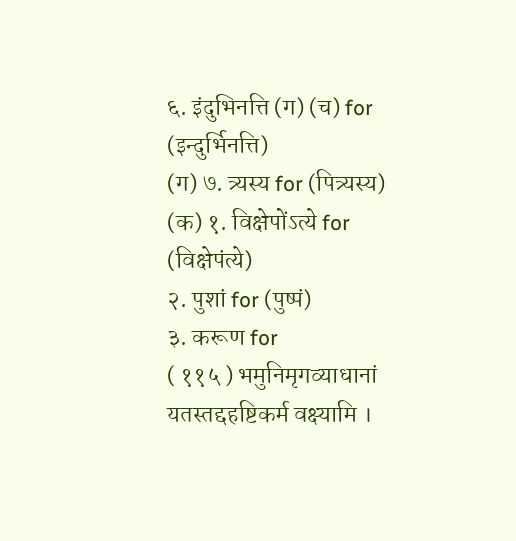६. इंदुभिनत्ति (ग) (च) for (इन्दुर्भिनत्ति)
(ग) ७. त्र्यस्य for (पित्र्यस्य)
(क) १. विक्षेपोंऽत्ये for (विक्षेपंत्ये)
२. पुशां for (पुष्पं)
३. करूण for
( ११५ ) भमुनिमृगव्याधानां यतस्तद्दहष्टिकर्म वक्ष्यामि ।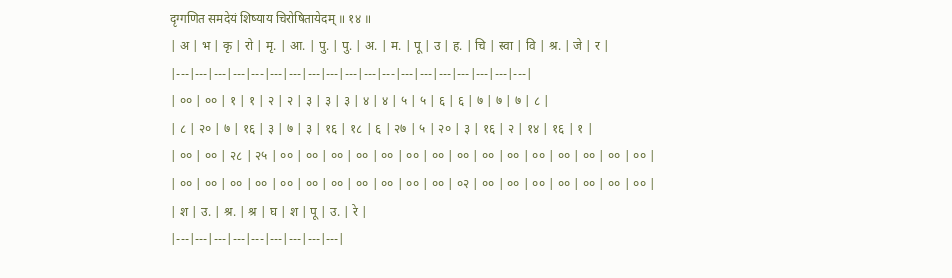दृग्गणित समदेयं शिष्याय चिरोषितायेदम् ॥ १४ ॥
| अ | भ | कृ | रो | मृ. | आ. | पु. | पु. | अ. | म. | पू | उ | ह. | चि | स्वा | वि | श्र. | जे | र |
|---|---|---|---|---|---|---|---|---|---|---|---|---|---|---|---|---|---|---|
| ०० | ०० | १ | १ | २ | २ | ३ | ३ | ३ | ४ | ४ | ५ | ५ | ६ | ६ | ७ | ७ | ७ | ८ |
| ८ | २० | ७ | १६ | ३ | ७ | ३ | १६ | १८ | ६ | २७ | ५ | २० | ३ | १६ | २ | १४ | १६ | १ |
| ०० | ०० | २८ | २५ | ०० | ०० | ०० | ०० | ०० | ०० | ०० | ०० | ०० | ०० | ०० | ०० | ०० | ०० | ०० |
| ०० | ०० | ०० | ०० | ०० | ०० | ०० | ०० | ०० | ०० | ०० | ०२ | ०० | ०० | ०० | ०० | ०० | ०० | ०० |
| श | उ. | श्र. | श्र | घ | श | पू | उ. | रे |
|---|---|---|---|---|---|---|---|---|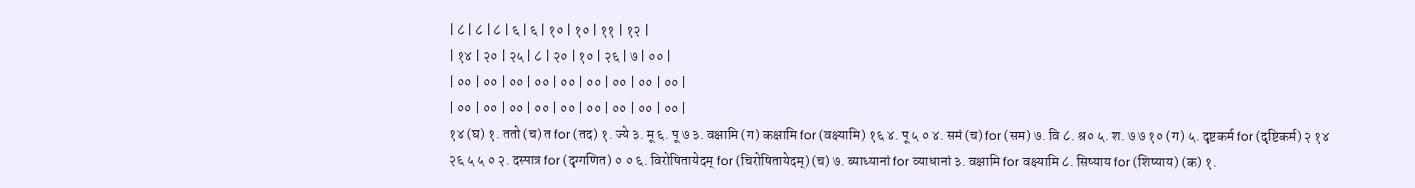| ८ | ८ | ८ | ६ | ६ | १० | १० | ११ | १२ |
| १४ | २० | २५ | ८ | २० | १० | २६ | ७ | ०० |
| ०० | ०० | ०० | ०० | ०० | ०० | ०० | ०० | ०० |
| ०० | ०० | ०० | ०० | ०० | ०० | ०० | ०० | ०० |
१४ (घ) १. ततो (च) त for (तद) १. ज्ये ३. मू ६. पू ७ ३. वक्षामि (ग) कक्षामि for (वक्ष्यामि) १६ ४. पू ५ ० ४. समं (च) for (सम) ७. वि ८. श्र० ५. श. ७ ७ १० (ग) ५. दृष्टकर्म for (दृष्टिकर्म) २ १४ २६ ५ ५ ० २. दस्पात्र for (दृग्गणित) ० ० ६. विरोषितायेदम् for (चिरोषितायेदम्) (च) ७. ब्याध्यानां for व्याधानां ३. वक्षामि for वक्ष्यामि ८. सिष्याय for (शिष्याय) (क) १.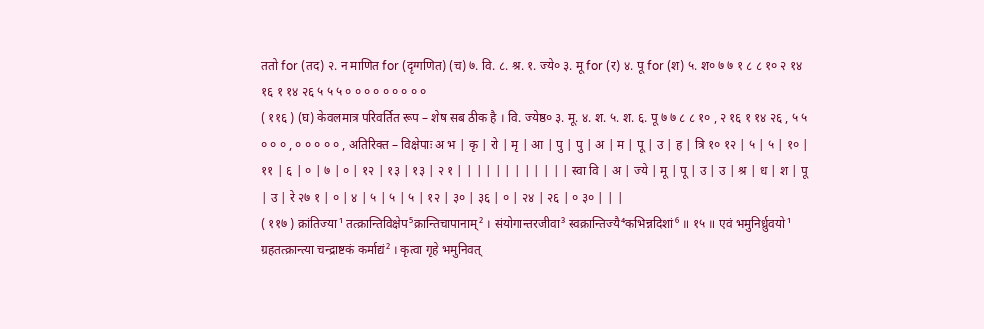ततो for (तद) २. न माणित for (दृग्गणित) (च) ७. वि. ८. श्र. १. ज्ये० ३. मू for (र) ४. पू for (श) ५. श० ७ ७ १ ८ ८ १० २ १४ १६ १ १४ २६ ५ ५ ५ ० ० ० ० ० ० ० ० ०
( ११६ ) (घ) केवलमात्र परिवर्तित रूप – शेष सब ठीक है । वि. ज्येष्ठ० ३. मू. ४. श. ५. श. ६. पू ७ ७ ८ ८ १० , २ १६ १ १४ २६ , ५ ५ ० ० ० , ० ० ० ० ० , अतिरिक्त – विक्षेपाः अ भ | कृ | रो | मृ | आ | पु | पु | अ | म | पू | उ | ह | त्रि १० १२ | ५ | ५ | १० | ११ | ६ | ० | ७ | ० | १२ | १३ | १३ | २ १ | | | | | | | | | | | | स्वा वि | अ | ज्ये | मू | पू | उ | उ | श्र | ध | श | पू | उ | रे २७ १ | ० | ४ | ५ | ५ | ५ | १२ | ३० | ३६ | ० | २४ | २६ | ० ३० | | |
( ११७ ) क्रांतिज्या¹ तत्क्रान्तिविक्षेप⁵क्रान्तिचापानाम्² । संयोगान्तरजीवा³ स्वक्रान्तिज्यै⁴कभिन्नदिशां⁶ ॥ १५ ॥ एवं भमुनिर्ध्रुवयो¹ ग्रहतत्क्रान्त्या चन्द्राष्टकं कर्माद्यं² । कृत्वा गृहे भमुनिवत्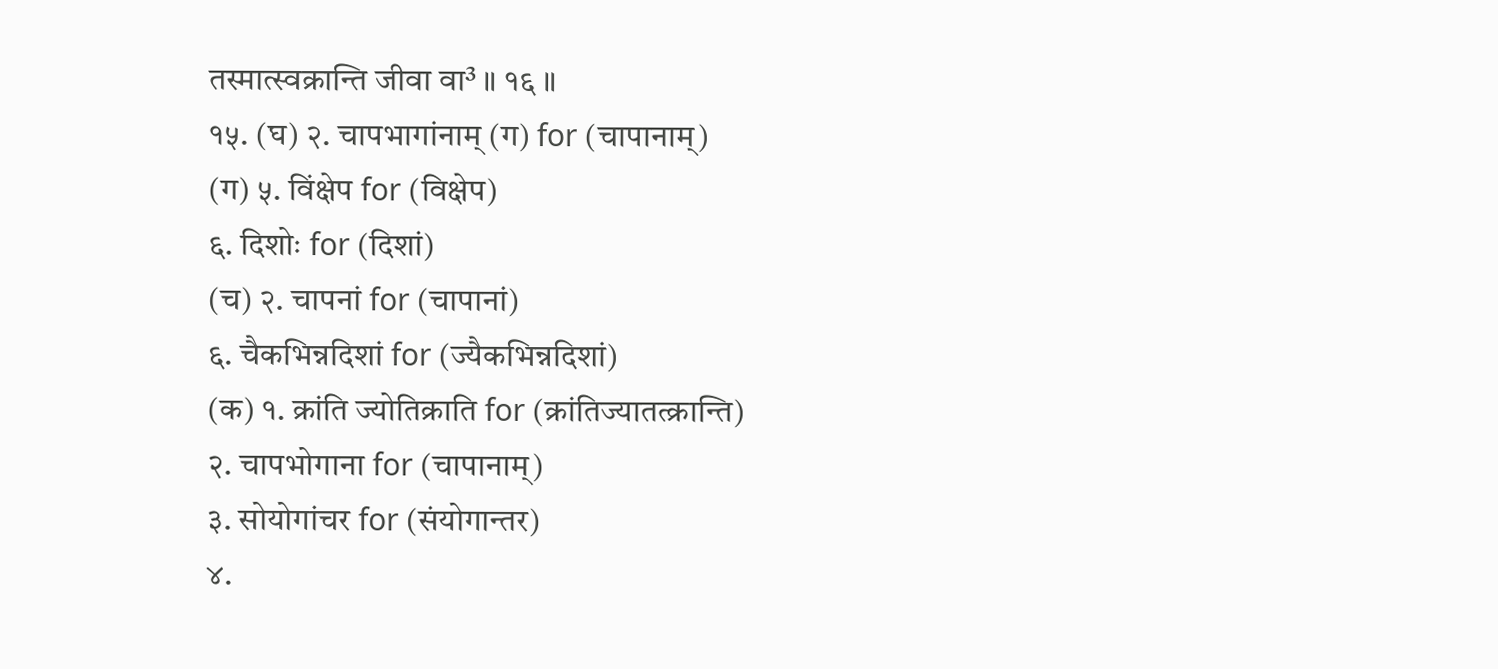तस्मात्स्वक्रान्ति जीवा वा³ ॥ १६ ॥
१५. (घ) २. चापभागांनाम् (ग) for (चापानाम्)
(ग) ५. विंक्षेप for (विक्षेप)
६. दिशोः for (दिशां)
(च) २. चापनां for (चापानां)
६. चैकभिन्नदिशां for (ज्यैकभिन्नदिशां)
(क) १. क्रांति ज्योतिक्राति for (क्रांतिज्यातत्क्रान्ति)
२. चापभोगाना for (चापानाम्)
३. सोयोगांचर for (संयोगान्तर)
४.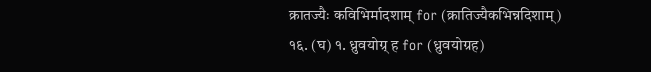क्रातज्यैः कविभिर्मादशाम् for (क्रातिज्यैकभिन्नदिशाम्)
१६. (घ) १. ध्रुवयोग्र् ह for (ध्रुवयोग्रह)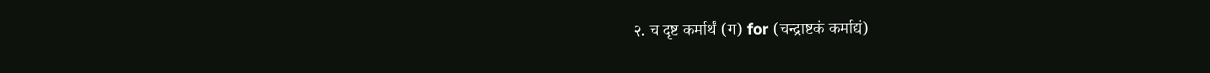२. च दृष्ट कर्मार्थं (ग) for (चन्द्राष्टकं कर्माद्यं)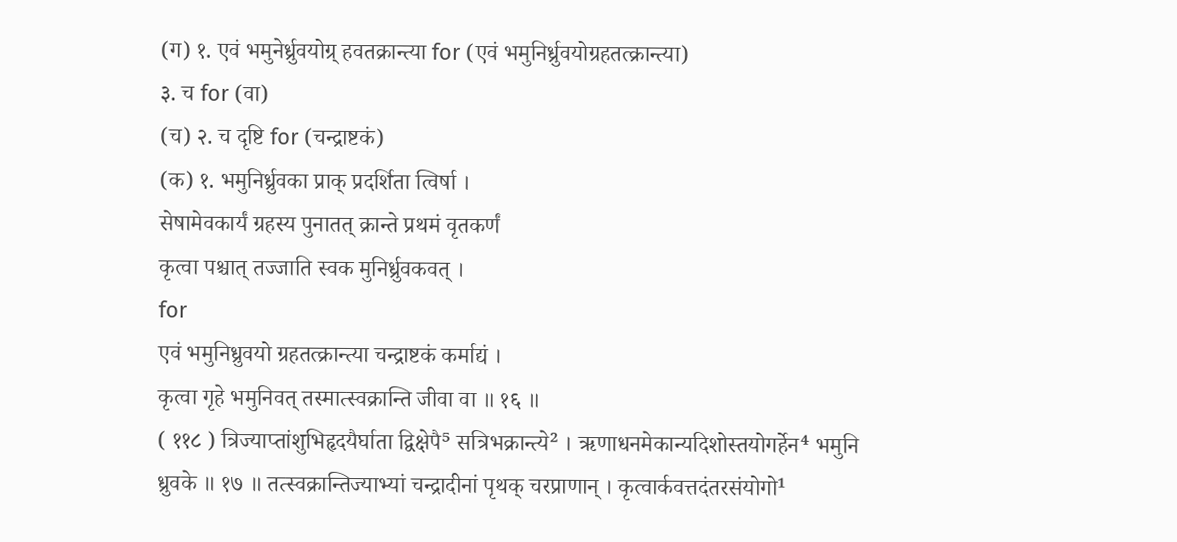(ग) १. एवं भमुनेर्ध्रुवयोग्र् हवतक्रान्त्या for (एवं भमुनिर्ध्रुवयोग्रहतत्क्रान्त्या)
३. च for (वा)
(च) २. च दृष्टि for (चन्द्राष्टकं)
(क) १. भमुनिर्ध्रुवका प्राक् प्रदर्शिता त्विर्षा ।
सेषामेवकार्यं ग्रहस्य पुनातत् क्रान्ते प्रथमं वृतकर्णं
कृत्वा पश्चात् तज्जाति स्वक मुनिर्ध्रुवकवत् ।
for
एवं भमुनिध्रुवयो ग्रहतत्क्रान्त्या चन्द्राष्टकं कर्माद्यं ।
कृत्वा गृहे भमुनिवत् तस्मात्स्वक्रान्ति जीवा वा ॥ १६ ॥
( ११८ ) त्रिज्याप्तांशुभिहृदयैर्घाता द्विक्षेपै⁵ सत्रिभक्रान्त्ये² । ऋणाधनमेकान्यदिशोस्तयोगर्हेन⁴ भमुनि ध्रुवके ॥ १७ ॥ तत्स्वक्रान्तिज्याभ्यां चन्द्रादीनां पृथक् चरप्राणान् । कृत्वार्कवत्तदंतरसंयोगो¹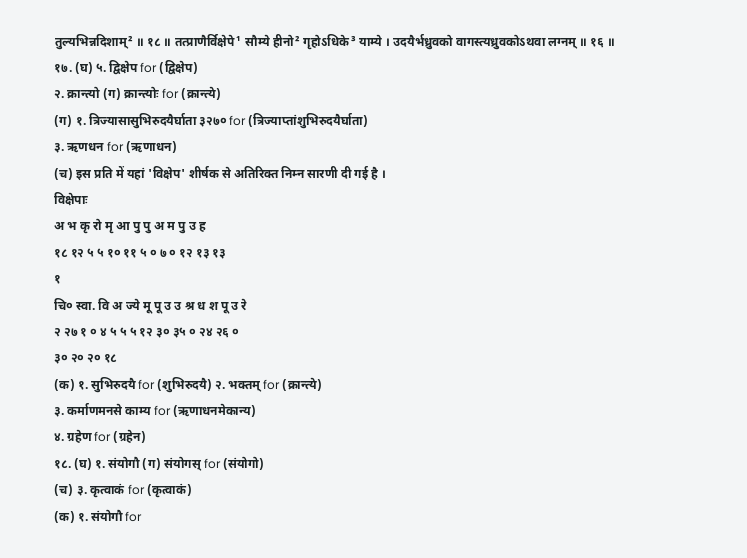तुल्यभिन्नदिशाम्² ॥ १८ ॥ तत्प्राणैर्विक्षेपे¹ सौम्ये हीनो² गृहोऽधिके³ याम्ये । उदयैर्भध्रुवको वागस्त्यध्रुवकोऽथवा लग्नम् ॥ १६ ॥
१७. (घ) ५. द्विक्षेप for (द्विक्षेप)
२. क्रान्त्यो (ग) क्रान्त्योः for (क्रान्त्ये)
(ग) १. त्रिज्यासासुभिरुदयैर्घाता ३२७० for (त्रिज्याप्तांशुभिरुदयैर्घाता)
३. ऋणधन for (ऋणाधन)
(च) इस प्रति में यहां 'विक्षेप' शीर्षक से अतिरिक्त निम्न सारणी दी गई है ।
विक्षेपाः
अ भ कृ रो मृ आ पु पु अ म पु उ ह
१८ १२ ५ ५ १० ११ ५ ० ७ ० १२ १३ १३
१
चि० स्वा. वि अ ज्ये मू पू उ उ श्र ध श पू उ रे
२ २७ १ ० ४ ५ ५ ५ १२ ३० ३५ ० २४ २६ ०
३० २० २० १८
(क) १. सुभिरुदयै for (शुभिरुदयै) २. भक्तम् for (क्रान्त्ये)
३. कर्माणमनसे काम्य for (ऋणाधनमेकान्य)
४. ग्रहेण for (ग्रहेन)
१८. (घ) १. संयोगौ (ग) संयोगस् for (संयोगो)
(च) ३. कृत्वाकं for (कृत्वाकं)
(क) १. संयोगौ for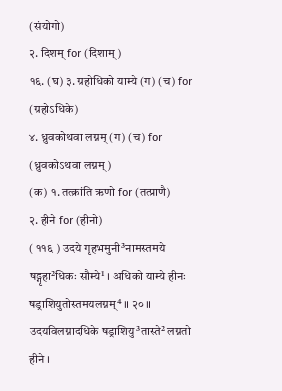(संयोगो)
२. दिशम् for (दिशाम्)
१६. (घ) ३. ग्रहोधिको याम्ये (ग) (च) for (ग्रहोऽधिके)
४. ध्रुवकोथवा लग्नम् (ग) (च) for (ध्रुवकोऽथवा लग्नम्)
(क) १. तत्क्रांति ऋणो for (तत्प्राणै)
२. हीने for (हीनो)
( ११६ ) उदये गृहभमुनी³नामस्तमये षड्गृहा²धिकः सौम्ये¹ । अधिको याम्ये हीनः षड्राशियुतोस्तमयलग्नम्⁴ ॥ २० ॥ उदयविलग्नादधिके षड्राशियु³तास्ते² लग्नतो हीने ।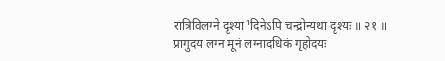रात्रिविलग्ने दृश्या¹दिनेऽपि चन्द्रोन्यथा दृश्यः ॥ २१ ॥ प्रागुदय लग्न मूनं लग्नादधिकं गृहोदयः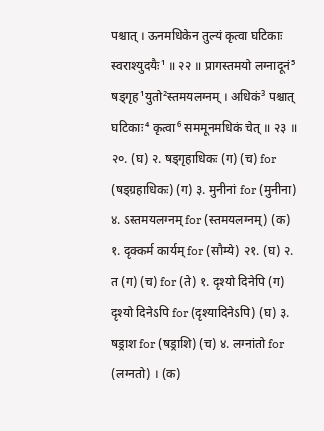पश्चात् । ऊनमधिकेन तुल्यं कृत्वा घटिकाः स्वराश्युदयैः¹ ॥ २२ ॥ प्रागस्तमयो लग्नादूनं⁵ षड्गृह¹युतो²स्तमयलग्नम् । अधिकं³ पश्चात् घटिकाः⁴ कृत्वा⁶ सममूनमधिकं चेत् ॥ २३ ॥ २०. (घ) २. षड्गृहाधिकः (ग) (च) for (षड्ग्रहाधिकः) (ग) ३. मुनीनां for (मुनीना) ४. ऽस्तमयलग्नम् for (स्तमयलग्नम्) (क) १. दृक्कर्म कार्यम् for (सौम्ये) २१. (घ) २. त (ग) (च) for (ते) १. दृश्यो दिनेपि (ग) दृश्यो दिनेऽपि for (दृश्यादिनेऽपि) (घ) ३. षड्राश for (षड्राशि) (च) ४. लग्नांतो for (लग्नतो) । (क)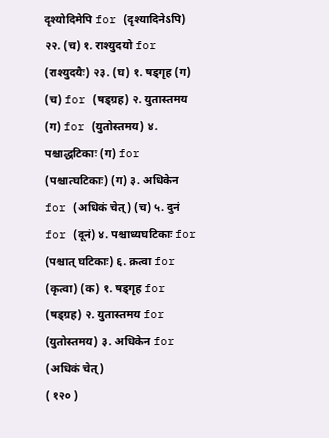दृश्योदिमेपि for (दृश्यादिनेऽपि) २२. (च) १. राश्युदयो for (राश्युदयैः) २३. (घ) १. षड्गृह (ग) (च) for (षड्ग्रह) २. युतास्तमय (ग) for (युतोस्तमय) ४. पश्चाद्धटिकाः (ग) for (पश्चात्घटिकाः) (ग) ३. अधिकेन for (अधिकं चेत्) (च) ५. दुनं for (दूनं) ४. पश्चाध्यघटिकाः for (पश्चात् घटिकाः) ६. क्रत्वा for (कृत्वा) (क) १. षड्गृह for (षड्ग्रह) २. युतास्तमय for (युतोस्तमय) ३. अधिकेन for (अधिकं चेत्)
( १२० )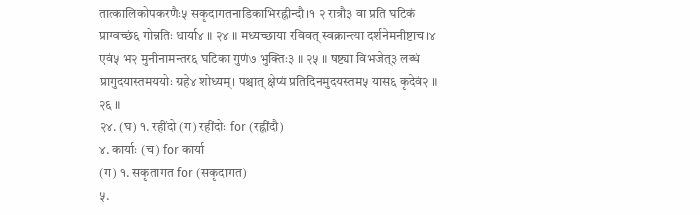तात्कालिकोपकरणैः५ सकृदागतनाडिकाभिरह्नीन्दौ।१ २ रात्रौ३ वा प्रति घटिकं प्राग्वच्छं६ गोन्नतिः धार्या४ ॥ २४ ॥ मध्यच्छाया रविवत् स्वक्रान्त्या दर्शनेमनीष्टाच।४ एवं५ भ२ मुनीनामन्तर६ घटिका गुणं७ भुक्तिः३ ॥ २५ ॥ षष्ट्या विभजेत्३ लब्धं प्रागुदयास्तमययोः ग्रहे४ शोध्यम्। पश्चात् क्षेप्यं प्रतिदिनमुदयस्तम५ यास६ कृदेवं२ ॥ २६ ॥
२४. (घ) १. रहींदो (ग) रहींदोः for (रह्नींदौ)
४. कार्याः (च) for कार्या
(ग) १. सकृतागत for (सकृदागत)
५.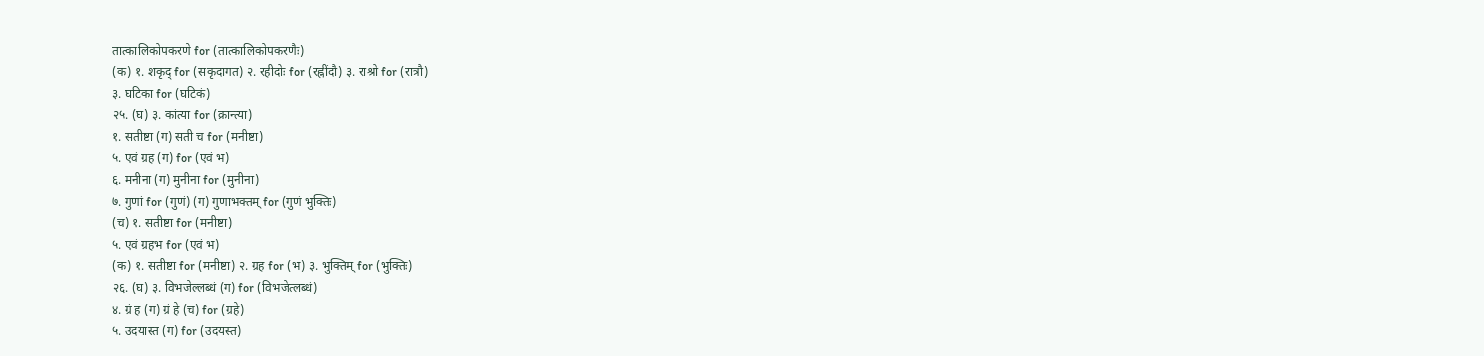तात्कालिकोपकरणे for (तात्कालिकोपकरणैः)
(क) १. शकृद् for (सकृदागत) २. रहीदोः for (रह्नींदौ) ३. राश्रो for (रात्रौ)
३. घटिका for (घटिकं)
२५. (घ) ३. कांत्या for (क्रान्त्या)
१. सतीष्टा (ग) सती च for (मनीष्टा)
५. एवं ग्रह (ग) for (एवं भ)
६. मनीना (ग) मुनीना for (मुनीना)
७. गुणां for (गुणं) (ग) गुणाभक्तम् for (गुणं भुक्तिः)
(च) १. सतीष्टा for (मनीष्टा)
५. एवं ग्रहभ for (एवं भ)
(क) १. सतीष्टा for (मनीष्टा) २. ग्रह for (भ) ३. भुक्तिम् for (भुक्तिः)
२६. (घ) ३. विभजेल्लब्धं (ग) for (विभजेत्लब्धं)
४. ग्रं ह (ग) ग्रं हे (च) for (ग्रहे)
५. उदयास्त (ग) for (उदयस्त)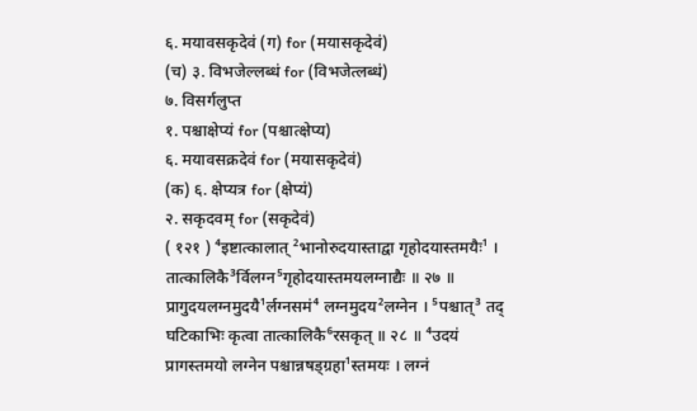६. मयावसकृदेवं (ग) for (मयासकृदेवं)
(च) ३. विभजेल्लब्धं for (विभजेत्लब्धं)
७. विसर्गलुप्त
१. पश्चाक्षेप्यं for (पश्चात्क्षेप्य)
६. मयावसक्रदेवं for (मयासकृदेवं)
(क) ६. क्षेप्यत्र for (क्षेप्यं)
२. सकृदवम् for (सकृदेवं)
( १२१ ) ⁴इष्टात्कालात् ²भानोरुदयास्ताद्वा गृहोदयास्तमयैः¹ । तात्कालिकै³र्विलग्न⁵गृहोदयास्तमयलग्नाद्यैः ॥ २७ ॥ प्रागुदयलग्नमुदयै¹र्लग्नसमं⁴ लग्नमुदय²लग्नेन । ⁵पश्चात्³ तद् घटिकाभिः कृत्वा तात्कालिकै⁶रसकृत् ॥ २८ ॥ ⁴उदयं प्रागस्तमयो लग्नेन पश्चान्नषड्ग्रहा¹स्तमयः । लग्नं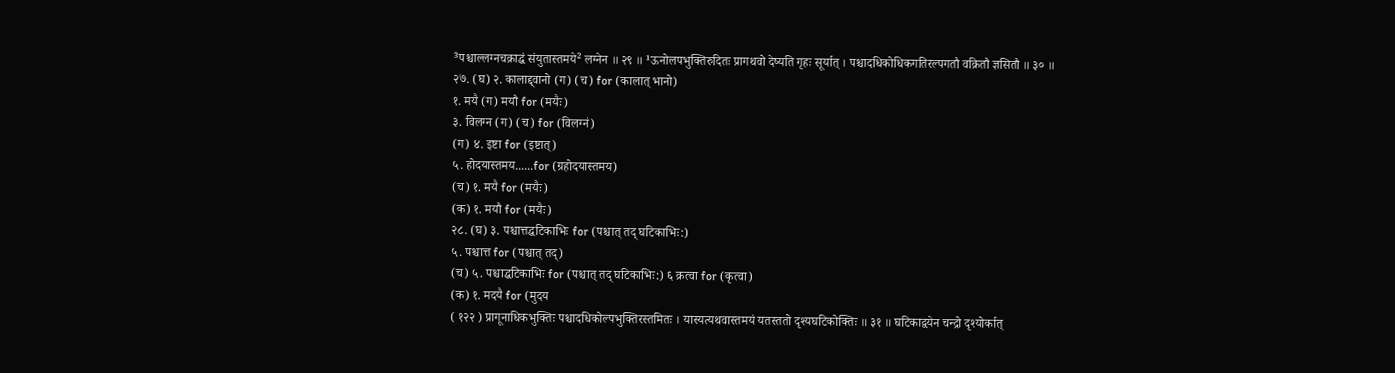³पश्चाल्लग्नचक्राद्धं संयुतास्तमये² लग्नेन ॥ २९ ॥ ¹ऊनोलपभुक्तिरुदितः प्रागथवो देष्यति गृहः सूर्यात् । पश्चादधिकोधिकगतिरल्पगतौ वक्रितौ ज्ञसितौ ॥ ३० ॥
२७. (घ) २. कालाद्द्वानो (ग) (च) for (कालात् भानो)
१. मयै (ग) मयौ for (मयैः)
३. विलग्न (ग) (च) for (विलग्नं)
(ग) ४. इष्टा for (इष्टात्)
५. होदयास्तमय......for (ग्रहोदयास्तमय)
(च) १. मयै for (मयैः)
(क) १. मयौ for (मयैः)
२८. (घ) ३. पश्चात्तद्घटिकाभिः for (पश्चात् तद् घटिकाभिः:)
५. पश्चात्त for (पश्चात् तद्)
(च) ५. पश्चाद्घटिकाभिः for (पश्चात् तद् घटिकाभिः:) ६ क्रत्वा for (कृत्वा)
(क) १. मदयै for (मुदय
( १२२ ) प्रागूनाधिकभुक्तिः पश्चादधिकोल्पभुक्तिरस्तमितः । यास्यत्यथवास्तमयं यतस्ततो दृश्यघटिकोक्तिः ॥ ३१ ॥ घटिकाद्वयेन चन्द्रो दृश्योर्कात्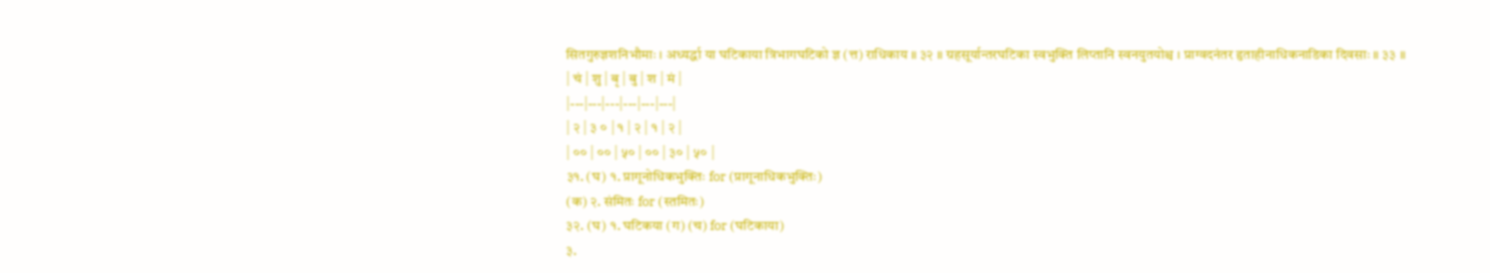सितगुरुज्ञशनिभौमाः । अध्यर्द्धा या घटिकाया त्रिभागघटिको ज्ञ (त्त) राधिकाय ॥ ३२ ॥ ग्रहसूर्यान्तरघटिका स्वभुक्ति लिप्तानि स्वनयुतयोश्च । प्राग्वदनंतर हृताहीनाधिकनाडिका दिवसाः ॥ ३३ ॥
| चं | शु | बृ | बु | श | मं |
|---|---|---|---|---|---|
| २ | ३ ० | १ | २ | १ | २ |
| ०० | ०० | ५० | ०० | ३० | ५० |
३१. (घ) १. प्रागूनोधिकभुक्तिः for (प्रागूनाधिकभुक्तिः)
(क) २. संमितः for (स्तमितः)
३२. (घ) १. घटिकया (ग) (च) for (घटिकाया)
३.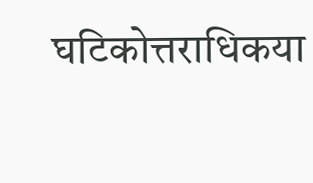घटिकोत्तराधिकया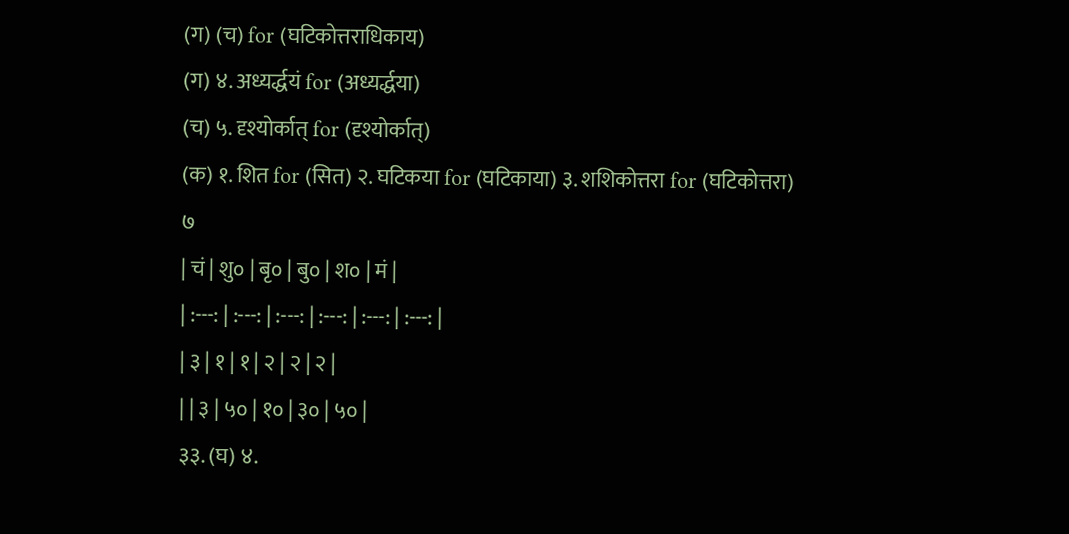(ग) (च) for (घटिकोत्तराधिकाय)
(ग) ४. अध्यर्द्धयं for (अध्यर्द्धया)
(च) ५. दृश्योर्कात् for (दृश्योर्कात्)
(क) १. शित for (सित) २. घटिकया for (घटिकाया) ३. शशिकोत्तरा for (घटिकोत्तरा)
७
| चं | शु० | बृ० | बु० | श० | मं |
| :---: | :---: | :---: | :---: | :---: | :---: |
| ३ | १ | १ | २ | २ | २ |
| | ३ | ५० | १० | ३० | ५० |
३३. (घ) ४.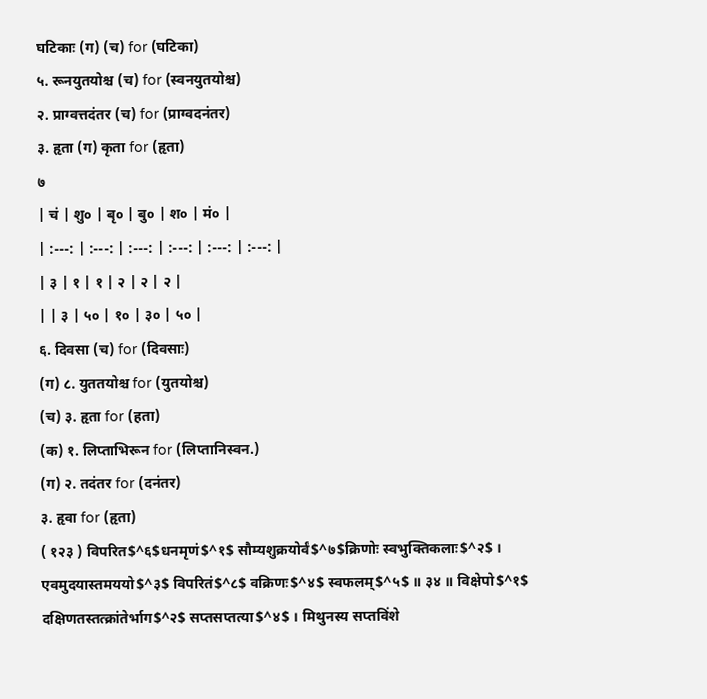घटिकाः (ग) (च) for (घटिका)
५. रूनयुतयोश्च (च) for (स्वनयुतयोश्च)
२. प्राग्वत्तदंतर (च) for (प्राग्वदनंतर)
३. हृता (ग) कृता for (हृता)
७
| चं | शु० | बृ० | बु० | श० | मं० |
| :---: | :---: | :---: | :---: | :---: | :---: |
| ३ | १ | १ | २ | २ | २ |
| | ३ | ५० | १० | ३० | ५० |
६. दिवसा (च) for (दिवसाः)
(ग) ८. युततयोश्च for (युतयोश्च)
(च) ३. हृता for (हता)
(क) १. लिप्ताभिरून for (लिप्तानिस्वन.)
(ग) २. तदंतर for (दनंतर)
३. हृवा for (हृता)
( १२३ ) विपरित$^६$धनमृणं$^१$ सौम्यशुक्रयोर्वं$^७$क्रिणोः स्वभुक्तिकलाः$^२$ । एवमुदयास्तमययो$^३$ विपरितं$^८$ वक्रिणः$^४$ स्वफलम्$^५$ ॥ ३४ ॥ विक्षेपो$^१$ दक्षिणतस्तत्क्रांतेर्भाग$^२$ सप्तसप्तत्या$^४$ । मिथुनस्य सप्तविंशे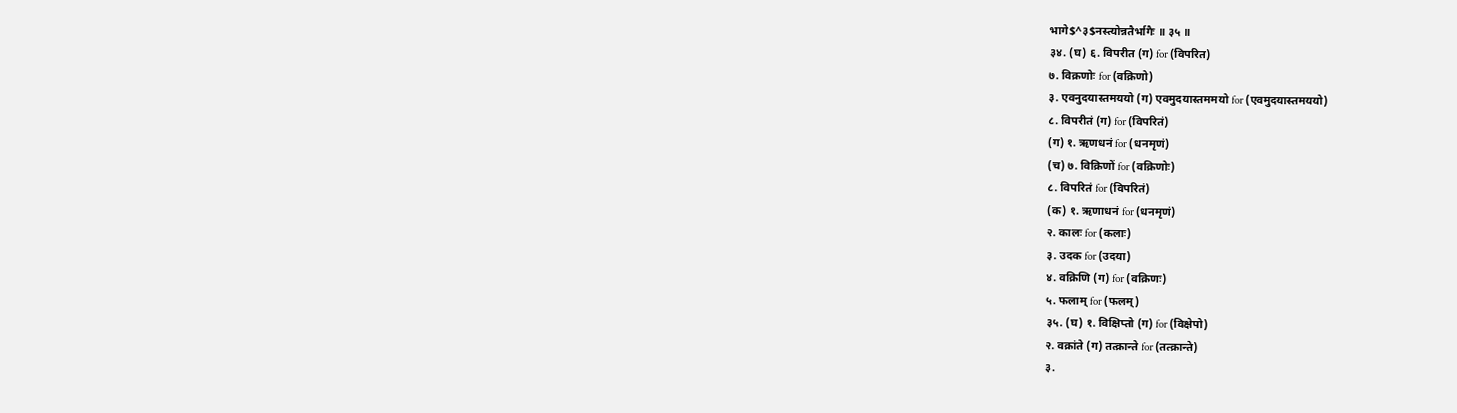भागे$^३$नस्त्योन्नतैर्भागैः ॥ ३५ ॥
३४. (घ) ६. विपरीत (ग) for (विपरित)
७. विक्रणोः for (वक्रिणो)
३. एवनुदयास्तमययो (ग) एवमुदयास्तममयो for (एवमुदयास्तमययो)
८. विपरीतं (ग) for (विपरितं)
(ग) १. ऋणधनं for (धनमृणं)
(च) ७. विक्रिणों for (वक्रिणोः)
८. विपरितं for (विपरितं)
(क) १. ऋणाधनं for (धनमृणं)
२. कालः for (कलाः)
३. उदक for (उदया)
४. वक्रिणि (ग) for (वक्रिणः)
५. फलाम् for (फलम्)
३५. (घ) १. विक्षिप्तो (ग) for (विक्षेपो)
२. वक्रांते (ग) तत्क्रान्ते for (तत्क्रान्ते)
३.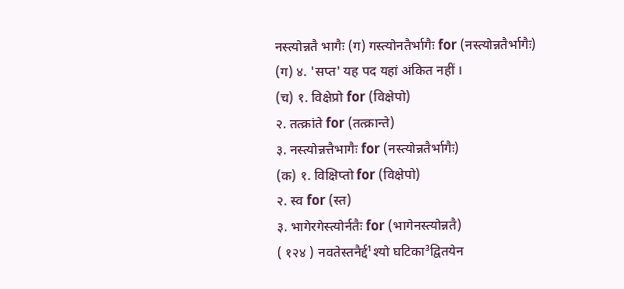नस्त्योन्नतै भागैः (ग) गस्त्योनतैर्भागैः for (नस्त्योन्नतैर्भागैः)
(ग) ४. 'सप्त' यह पद यहां अंकित नहीं ।
(च) १. विक्षेप्रो for (विक्षेपो)
२. तत्क्रांते for (तत्क्रान्ते)
३. नस्त्योन्नत्तैभागैः for (नस्त्योन्नतैर्भागैः)
(क) १. विक्षिप्तो for (विक्षेपो)
२. स्व for (स्त)
३. भागेरगेस्त्योर्नतैः for (भागेनस्त्योन्नतै)
( १२४ ) नवतेस्तनैर्द्द¹श्यो घटिका³द्वितयेन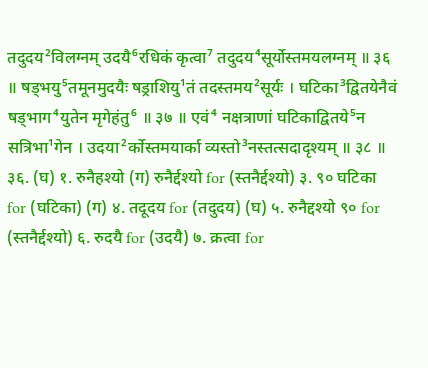तदुदय²विलग्नम् उदयै⁶रधिकं कृत्वा⁷ तदुदय⁴सूर्योस्तमयलग्नम् ॥ ३६ ॥ षड्भयु⁵तमूनमुदयैः षड्राशियु¹तं तदस्तमय²सूर्यः । घटिका³द्वितयेनैवं षड्भाग⁴युतेन मृगेहंतु⁶ ॥ ३७ ॥ एवं⁴ नक्षत्राणां घटिकाद्वितये⁵न सत्रिभा¹गेन । उदया²र्कोस्तमयार्का व्यस्तो³नस्तत्सदादृश्यम् ॥ ३८ ॥ ३६. (घ) १. रुनैहश्यो (ग) रुनैर्द्दश्यो for (स्तनैर्द्दश्यो) ३. ९० घटिका for (घटिका) (ग) ४. तदूदय for (तदुदय) (घ) ५. रुनैद्दश्यो ९० for (स्तनैर्द्दश्यो) ६. रुदयै for (उदयै) ७. क्रत्वा for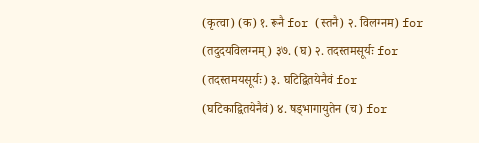(कृत्वा) (क) १. रूनै for (स्तनै) २. विलग्नम) for (तदुदयविलग्नम्) ३७. (घ) २. तदस्तमसूर्यः for (तदस्तमयसूर्यः) ३. घटिद्वितयेनैवं for (घटिकाद्वितयेनैवं) ४. षड्भागायुतेन (च) for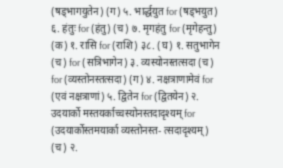(षड्भागयुतेन) (ग) ५. भार्द्धयुत for (षड्भयुत) ६. हंतुः for (हंतु) (च) ७. मृगहंतु for (मृगेहन्तु) (क) १. रासि for (राशि) ३८. (घ) १. सतुभागेन (च) for (सत्रिभागेन) ३. व्यस्योनस्तत्सदा (च) for (व्यस्तोनस्तत्सदा) (ग) ४. नक्षत्राणामेवं for (एवं नक्षत्राणां) ५. द्वितेन for (द्वितयेन) २. उदयार्को मस्तयर्काच्चस्योनस्तदादृश्यम् for (उदयार्कोस्तमयार्का व्यस्तोनस्त- त्सदादृश्यम्) (च) २.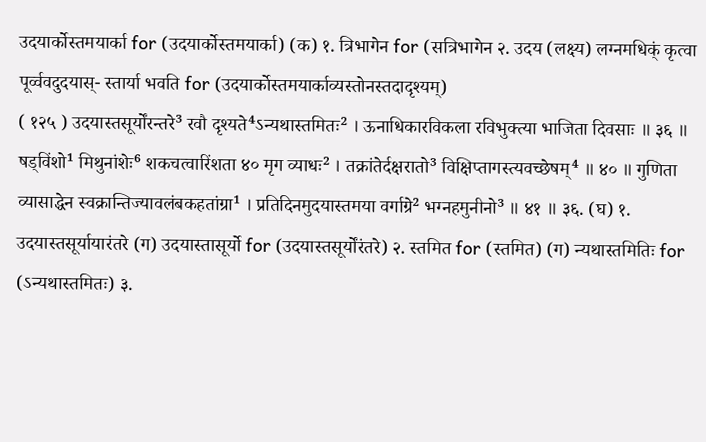उदयार्कोस्तमयार्का for (उदयार्कोस्तमयार्का) (क) १. त्रिभागेन for (सत्रिभागेन २. उदय (लक्ष्य) लग्नमधिक्ं कृत्वा पूर्व्ववदुदयास्- स्तार्या भवति for (उदयार्कोस्तमयार्काव्यस्तोनस्तदादृश्यम्)
( १२५ ) उदयास्तसूर्योंरन्तरे³ रवौ दृश्यते⁴ऽन्यथास्तमितः² । ऊनाधिकारविकला रविभुक्त्या भाजिता दिवसाः ॥ ३६ ॥ षड्विंशो¹ मिथुनांशेः⁶ शकचत्वारिंशता ४० मृग व्याधः² । तक्रांतेर्दक्षरातो³ विक्षिप्तागस्त्यवच्छेषम्⁴ ॥ ४० ॥ गुणिता व्यासाद्धेन स्वक्रान्तिज्यावलंबकहतांग्रा¹ । प्रतिदिनमुदयास्तमया वर्गाग्रे² भग्नहमुनीनो³ ॥ ४१ ॥ ३६. (घ) १. उदयास्तसूर्यायारंतरे (ग) उदयास्तासूर्यो for (उदयास्तसूर्योंरंतरे) २. स्तमित for (स्तमित) (ग) न्यथास्तमितिः for (ऽन्यथास्तमितः) ३.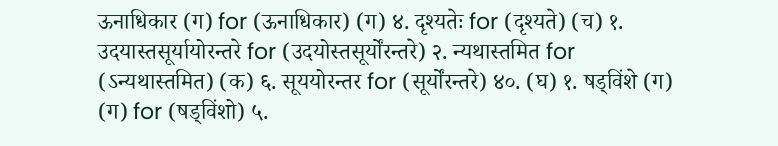ऊनाधिकार (ग) for (ऊनाधिकार) (ग) ४. दृश्यतेः for (दृश्यते) (च) १. उदयास्तसूर्यायोरन्तरे for (उदयोस्तसूर्योंरन्तरे) २. न्यथास्तमित for (ऽन्यथास्तमित) (क) ६. सूययोरन्तर for (सूर्योंरन्तरे) ४०. (घ) १. षड्विंशे (ग) (ग) for (षड्विंशो) ५.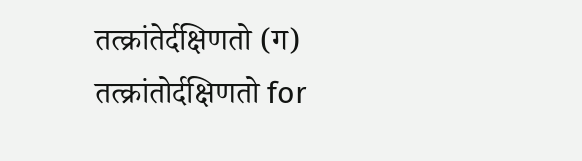तत्क्रांतेर्दक्षिणतो (ग) तत्क्रांतोर्दक्षिणतो for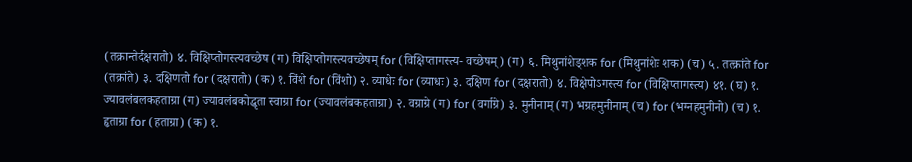(तक्रान्तेर्दक्षरातो) ४. विक्षिप्तोगस्त्यवच्छेष (ग) विक्षिप्तोगस्त्यवच्छेषम् for (विक्षिप्तागस्त्य- वच्छेषम्) (ग) ६. मिथुनांशेड्शक for (मिथुनांशेः शक) (च) ५. तत्क्रांते for (तक्रांते) ३. दक्षिणतो for (दक्षरातो) (क) १. विंशे for (विंशो) २. व्याधेः for (व्याधः) ३. दक्षिण for (दक्षरातो) ४. विक्षेपोऽगस्त्य for (विक्षिप्तागस्त्य) ४१. (घ) १. ज्यावलंबलकहताग्रा (ग) ज्यावलंबकोद्धृता स्वाग्रा for (ज्यावलंबकहताग्रा) २. वग्राग्रे (ग) for (वर्गाग्रे) ३. मुनीनाम् (ग) भग्रहमुनीनाम् (च) for (भग्नहमुनीनो) (च) १. हृताग्रा for (हताग्रा) (क) १.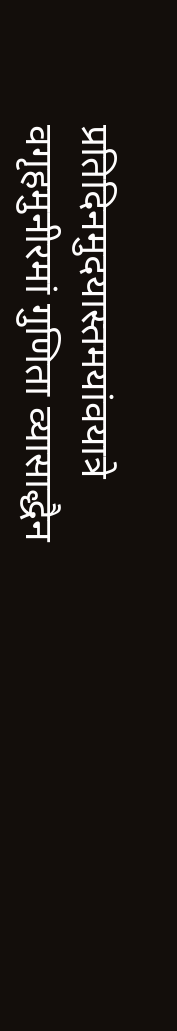प्रतिदिनमुदयास्तमयांवयात्रे वगृहमुनीरमां गुणिता व्यासाद्धैन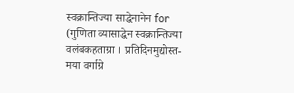स्वक्रान्तिज्या साद्धेनानेन for (गुणिता व्यासाद्धेन स्वक्रान्तिज्या वलंबकहताग्रा । प्रतिदिनमुद्योस्त- मया वर्गाग्रे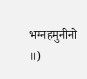भग्नहमुनीनो ॥)